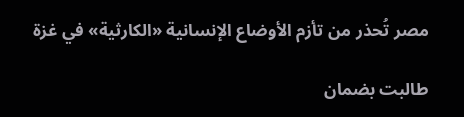مصر تُحذر من تأزم الأوضاع الإنسانية «الكارثية» في غزة

طالبت بضمان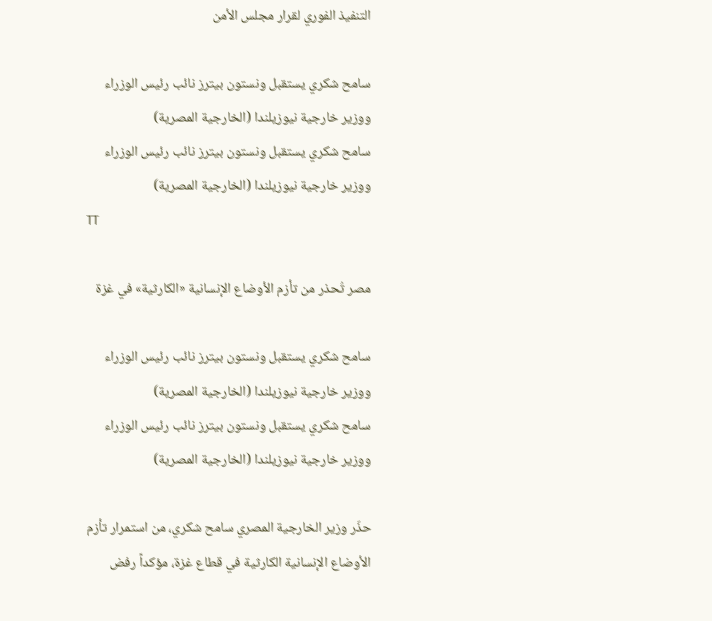التنفيذ الفوري لقرار مجلس الأمن

سامح شكري يستقبل ونستون بيترز نائب رئيس الوزراء ووزير خارجية نيوزيلندا (الخارجية المصرية)
سامح شكري يستقبل ونستون بيترز نائب رئيس الوزراء ووزير خارجية نيوزيلندا (الخارجية المصرية)
TT

مصر تُحذر من تأزم الأوضاع الإنسانية «الكارثية» في غزة

سامح شكري يستقبل ونستون بيترز نائب رئيس الوزراء ووزير خارجية نيوزيلندا (الخارجية المصرية)
سامح شكري يستقبل ونستون بيترز نائب رئيس الوزراء ووزير خارجية نيوزيلندا (الخارجية المصرية)

حذّر وزير الخارجية المصري سامح شكري، من استمرار تأزم الأوضاع الإنسانية الكارثية في قطاع غزة، مؤكداً رفض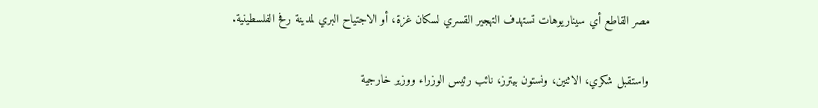مصر القاطع أي سيناريوهات تستهدف التهجير القسري لسكان غزة، أو الاجتياح البري لمدينة رفح الفلسطينية.

واستقبل شكري، الاثنين، ونستون بيترز، نائب رئيس الوزراء ووزير خارجية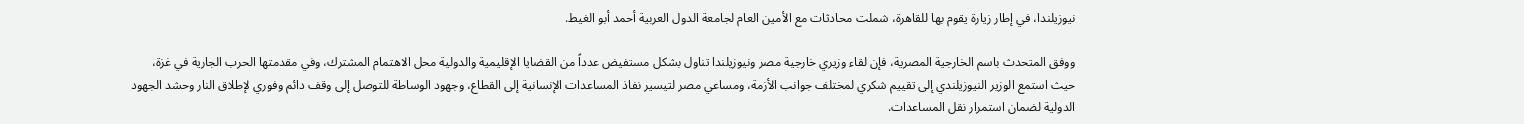نيوزيلندا، في إطار زيارة يقوم بها للقاهرة، شملت محادثات مع الأمين العام لجامعة الدول العربية أحمد أبو الغيط.

ووفق المتحدث باسم الخارجية المصرية، فإن لقاء وزيري خارجية مصر ونيوزيلندا تناول بشكل مستفيض عدداً من القضايا الإقليمية والدولية محل الاهتمام المشترك، وفي مقدمتها الحرب الجارية في غزة، حيث استمع الوزير النيوزيلندي إلى تقييم شكري لمختلف جوانب الأزمة، ومساعي مصر لتيسير نفاذ المساعدات الإنسانية إلى القطاع، وجهود الوساطة للتوصل إلى وقف دائم وفوري لإطلاق النار وحشد الجهود الدولية لضمان استمرار نقل المساعدات.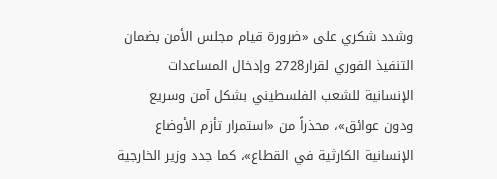وشدد شكري على «ضرورة قيام مجلس الأمن بضمان التنفيذ الفوري لقرار2728 وإدخال المساعدات الإنسانية للشعب الفلسطيني بشكل آمن وسريع ودون عوائق»، محذراً من «استمرار تأزم الأوضاع الإنسانية الكارثية في القطاع»، كما جدد وزير الخارجية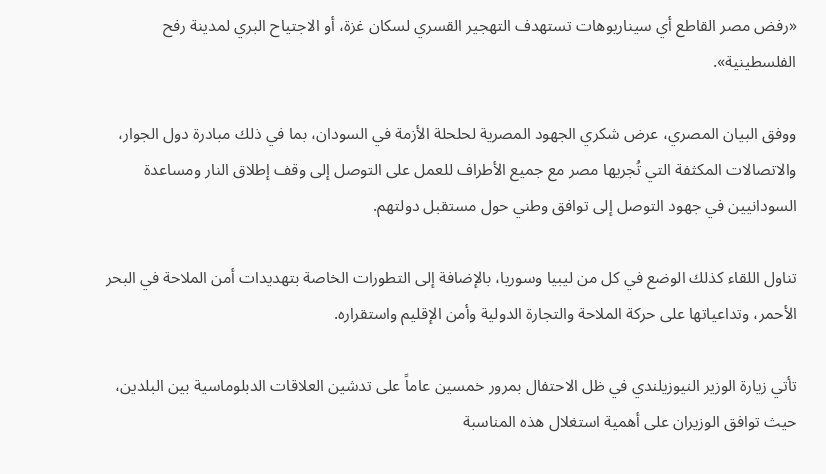«رفض مصر القاطع أي سيناريوهات تستهدف التهجير القسري لسكان غزة، أو الاجتياح البري لمدينة رفح الفلسطينية».

ووفق البيان المصري، عرض شكري الجهود المصرية لحلحلة الأزمة في السودان، بما في ذلك مبادرة دول الجوار، والاتصالات المكثفة التي تُجريها مصر مع جميع الأطراف للعمل على التوصل إلى وقف إطلاق النار ومساعدة السودانيين في جهود التوصل إلى توافق وطني حول مستقبل دولتهم.

تناول اللقاء كذلك الوضع في كل من ليبيا وسوريا، بالإضافة إلى التطورات الخاصة بتهديدات أمن الملاحة في البحر الأحمر، وتداعياتها على حركة الملاحة والتجارة الدولية وأمن الإقليم واستقراره.

تأتي زيارة الوزير النيوزيلندي في ظل الاحتفال بمرور خمسين عاماً على تدشين العلاقات الدبلوماسية بين البلدين، حيث توافق الوزيران على أهمية استغلال هذه المناسبة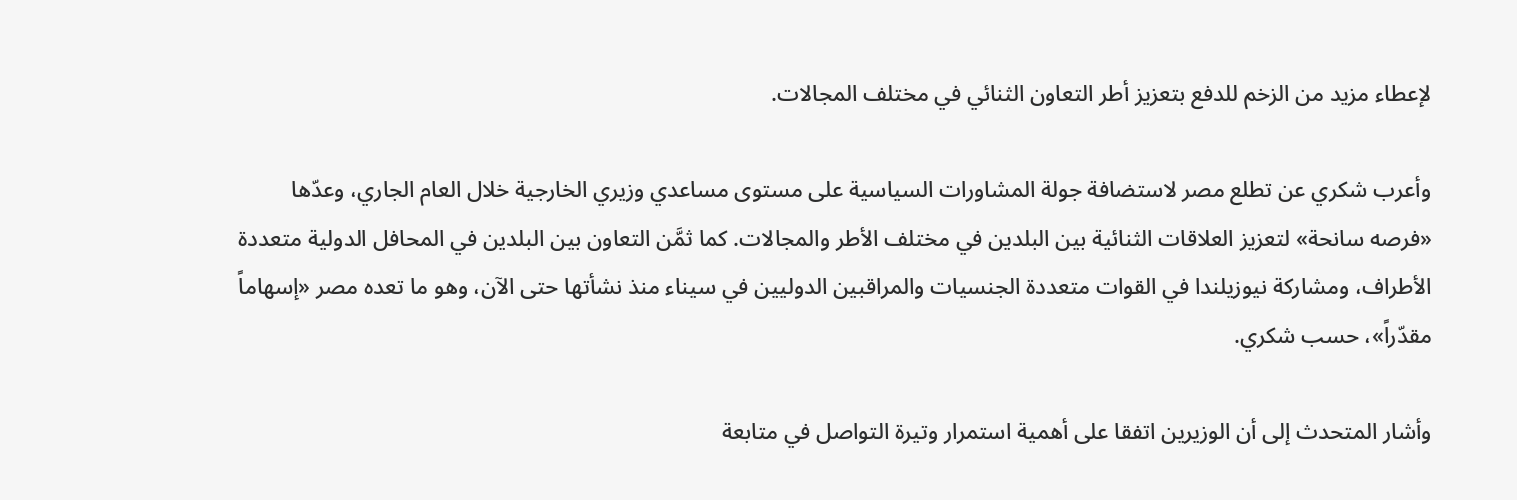لإعطاء مزيد من الزخم للدفع بتعزيز أطر التعاون الثنائي في مختلف المجالات.

وأعرب شكري عن تطلع مصر لاستضافة جولة المشاورات السياسية على مستوى مساعدي وزيري الخارجية خلال العام الجاري، وعدّها «فرصه سانحة» لتعزيز العلاقات الثنائية بين البلدين في مختلف الأطر والمجالات. كما ثمَّن التعاون بين البلدين في المحافل الدولية متعددة الأطراف، ومشاركة نيوزيلندا في القوات متعددة الجنسيات والمراقبين الدوليين في سيناء منذ نشأتها حتى الآن، وهو ما تعده مصر «إسهاماً مقدّراً»، حسب شكري.

وأشار المتحدث إلى أن الوزيرين اتفقا على أهمية استمرار وتيرة التواصل في متابعة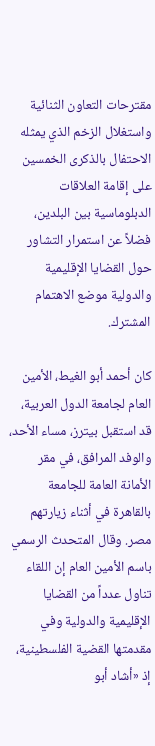مقترحات التعاون الثنائية واستغلال الزخم الذي يمثله الاحتفال بالذكرى الخمسين على إقامة العلاقات الدبلوماسية بين البلدين، فضلاً عن استمرار التشاور حول القضايا الإقليمية والدولية موضع الاهتمام المشترك.

كان أحمد أبو الغيط، الأمين العام لجامعة الدول العربية، قد استقبل بيترز، مساء الأحد، والوفد المرافق، في مقر الأمانة العامة للجامعة بالقاهرة في أثناء زيارتهم مصر. وقال المتحدث الرسمي باسم الأمين العام إن اللقاء تناول عدداً من القضايا الإقليمية والدولية وفي مقدمتها القضية الفلسطينية، إذ «أشاد أبو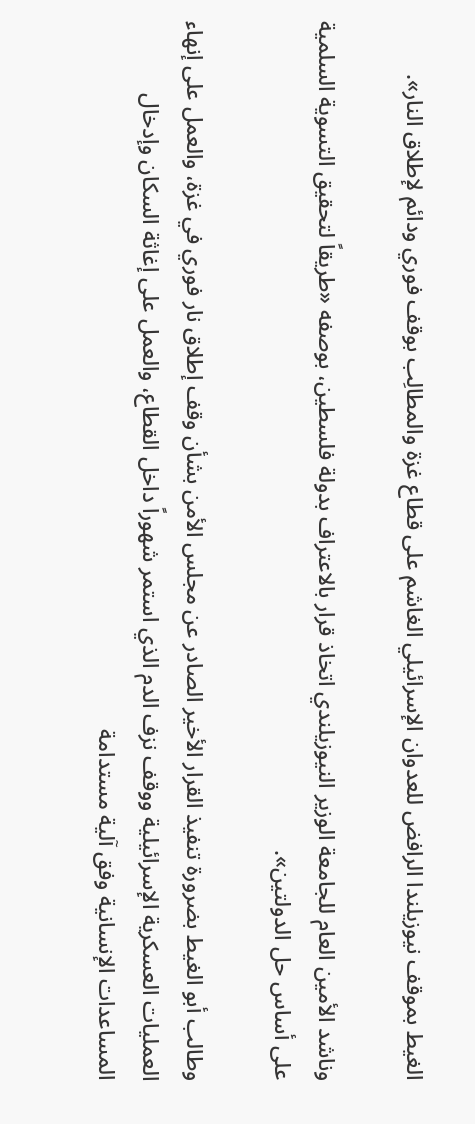الغيط بموقف نيوزيلندا الرافض للعدوان الإسرائيلي الغاشم على قطاع غزة والمطالِب بوقف فوري ودائم لإطلاق النار».

وناشد الأمين العام للجامعة الوزير النيوزيلندي اتخاذ قرار بالاعتراف بدولة فلسطين، بوصفه «طريقاً لتحقيق التسوية السلمية على أساس حل الدولتين».

وطالب أبو الغيط بضرورة تنفيذ القرار الأخير الصادر عن مجلس الأمن بشأن وقف إطلاق نار فوري في غزة، والعمل على إنهاء العمليات العسكرية الإسرائيلية ووقف نزف الدم الذي استمر شهوراً داخل القطاع، والعمل على إغاثة السكان وإدخال المساعدات الإنسانية وفق آلية مستدامة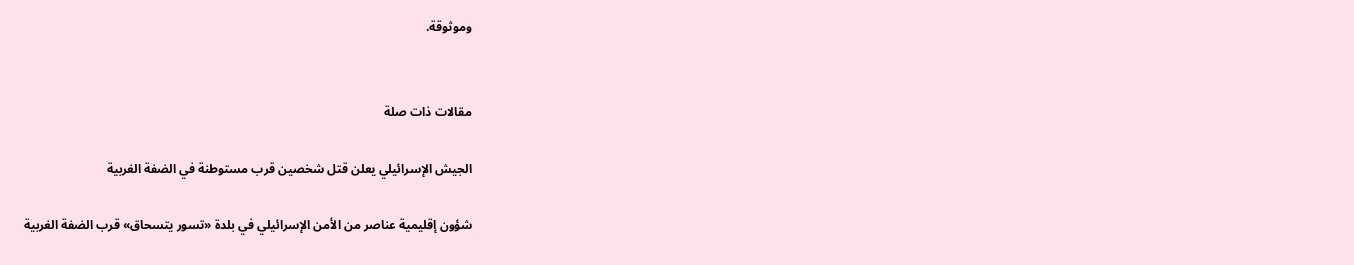وموثوقة.


مقالات ذات صلة

الجيش الإسرائيلي يعلن قتل شخصين قرب مستوطنة في الضفة الغربية

شؤون إقليمية عناصر من الأمن الإسرائيلي في بلدة «تسور يتسحاق» قرب الضفة الغربية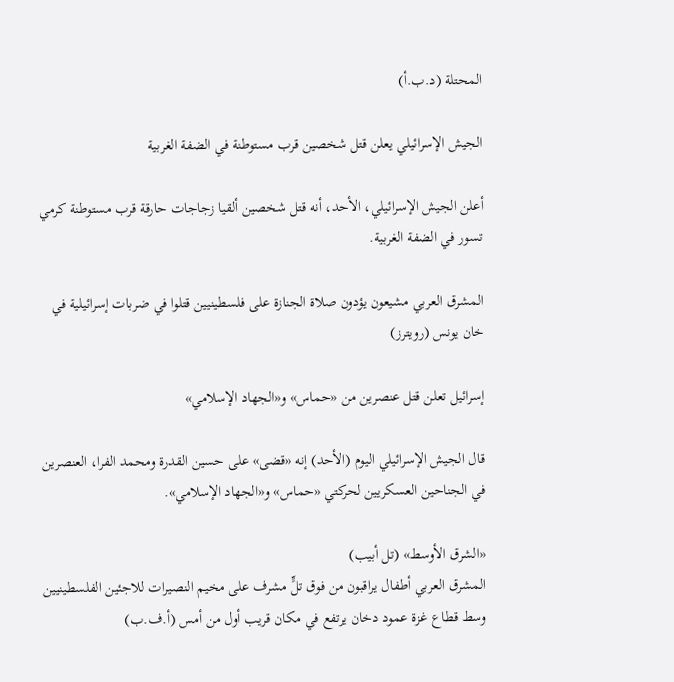المحتلة (د.ب.أ)

الجيش الإسرائيلي يعلن قتل شخصين قرب مستوطنة في الضفة الغربية

أعلن الجيش الإسرائيلي، الأحد، أنه قتل شخصين ألقيا زجاجات حارقة قرب مستوطنة كرمي تسور في الضفة الغربية.

المشرق العربي مشيعون يؤدون صلاة الجنازة على فلسطينيين قتلوا في ضربات إسرائيلية في خان يونس (رويترز)

إسرائيل تعلن قتل عنصرين من «حماس» و«الجهاد الإسلامي»

قال الجيش الإسرائيلي اليوم (الأحد) إنه «قضى» على حسين القدرة ومحمد الفرا، العنصرين في الجناحين العسكريين لحركتي «حماس» و«الجهاد الإسلامي».

«الشرق الأوسط» (تل أبيب)
المشرق العربي أطفال يراقبون من فوق تلٍّ مشرف على مخيم النصيرات للاجئين الفلسطينيين وسط قطاع غزة عمود دخان يرتفع في مكان قريب أول من أمس (أ.ف.ب)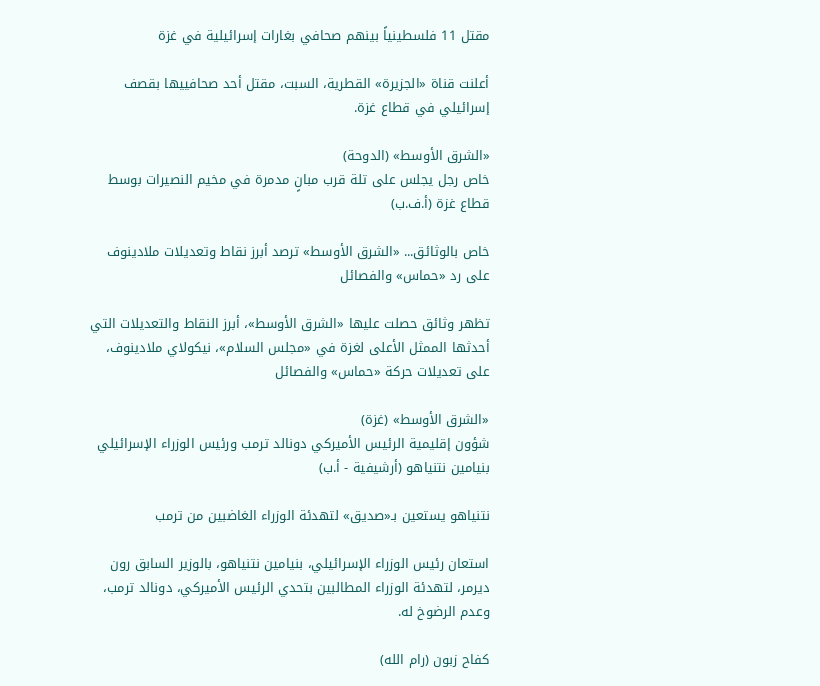مقتل 11 فلسطينياً بينهم صحافي بغارات إسرائيلية في غزة

أعلنت قناة «الجزيرة» القطرية، السبت، مقتل أحد صحافييها بقصف إسرائيلي في قطاع غزة.

«الشرق الأوسط» (الدوحة)
خاص رجل يجلس على تلة قرب مبانٍ مدمرة في مخيم النصيرات بوسط قطاع غزة (أ.ف.ب)

خاص بالوثائق... «الشرق الأوسط» ترصد أبرز نقاط وتعديلات ملادينوف على رد «حماس» والفصائل

تظهر وثائق حصلت عليها «الشرق الأوسط»، أبرز النقاط والتعديلات التي أحدثها الممثل الأعلى لغزة في «مجلس السلام»، نيكولاي ملادينوف، على تعديلات حركة «حماس» والفصائل

«الشرق الأوسط» (غزة)
شؤون إقليمية الرئيس الأميركي دونالد ترمب ورئيس الوزراء الإسرائيلي بنيامين نتنياهو (أرشيفية - أ.ب)

نتنياهو يستعين بـ«صديق» لتهدئة الوزراء الغاضبين من ترمب

استعان رئيس الوزراء الإسرائيلي، بنيامين نتنياهو، بالوزير السابق رون ديرمر، لتهدئة الوزراء المطالبين بتحدي الرئيس الأميركي، دونالد ترمب، وعدم الرضوخ له.

كفاح زبون (رام الله)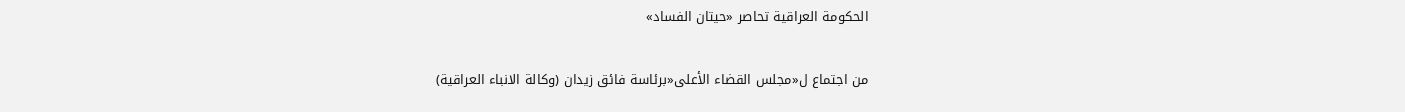الحكومة العراقية تحاصر «حيتان الفساد»

من اجتماع ل«مجلس القضاء الأعلى«برئاسة فائق زيدان (وكالة الانباء العراقية)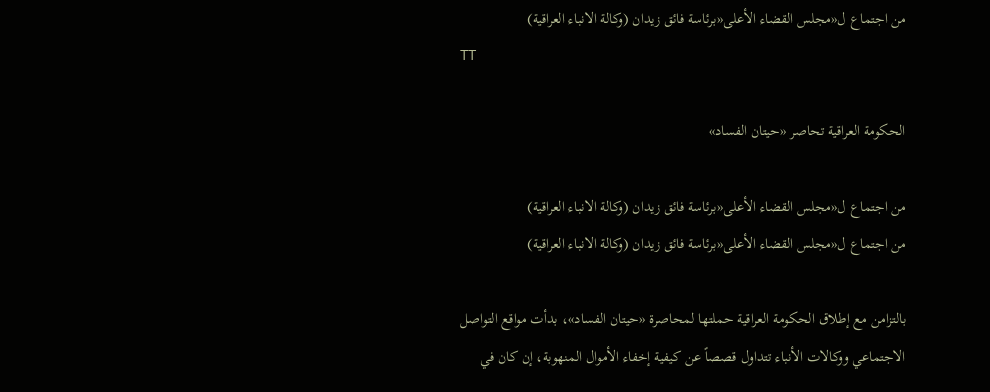من اجتماع ل«مجلس القضاء الأعلى«برئاسة فائق زيدان (وكالة الانباء العراقية)
TT

الحكومة العراقية تحاصر «حيتان الفساد»

من اجتماع ل«مجلس القضاء الأعلى«برئاسة فائق زيدان (وكالة الانباء العراقية)
من اجتماع ل«مجلس القضاء الأعلى«برئاسة فائق زيدان (وكالة الانباء العراقية)

بالتزامن مع إطلاق الحكومة العراقية حملتها لمحاصرة «حيتان الفساد»، بدأت مواقع التواصل الاجتماعي ووكالات الأنباء تتداول قصصاً عن كيفية إخفاء الأموال المنهوبة، إن كان في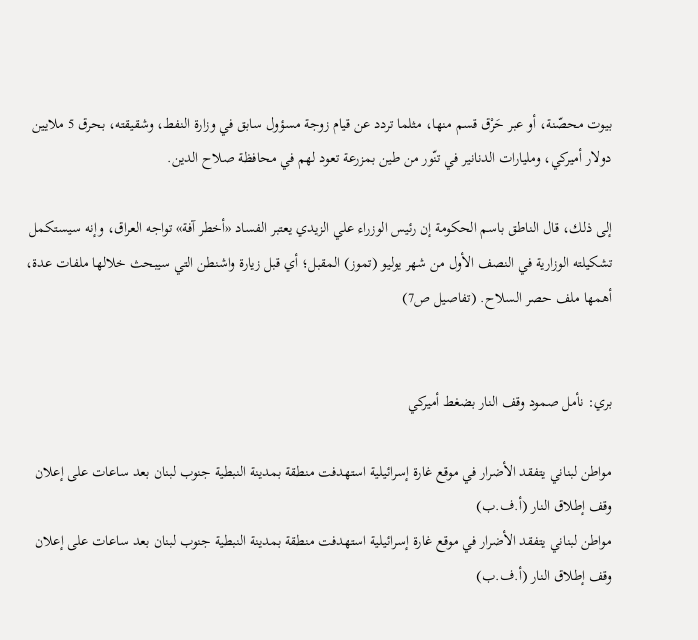بيوت محصّنة، أو عبر حَرْق قسم منها، مثلما تردد عن قيام زوجة مسؤول سابق في وزارة النفط، وشقيقته، بحرق 5 ملايين دولار أميركي، ومليارات الدنانير في تنّور من طين بمزرعة تعود لهم في محافظة صلاح الدين.

إلى ذلك، قال الناطق باسم الحكومة إن رئيس الوزراء علي الزيدي يعتبر الفساد «أخطر آفة» تواجه العراق، وإنه سيستكمل تشكيلته الوزارية في النصف الأول من شهر يوليو (تموز) المقبل؛ أي قبل زيارة واشنطن التي سيبحث خلالها ملفات عدة، أهمها ملف حصر السلاح. (تفاصيل ص7)


بري: نأمل صمود وقف النار بضغط أميركي

مواطن لبناني يتفقد الأضرار في موقع غارة إسرائيلية استهدفت منطقة بمدينة النبطية جنوب لبنان بعد ساعات على إعلان وقف إطلاق النار (أ.ف.ب)
مواطن لبناني يتفقد الأضرار في موقع غارة إسرائيلية استهدفت منطقة بمدينة النبطية جنوب لبنان بعد ساعات على إعلان وقف إطلاق النار (أ.ف.ب)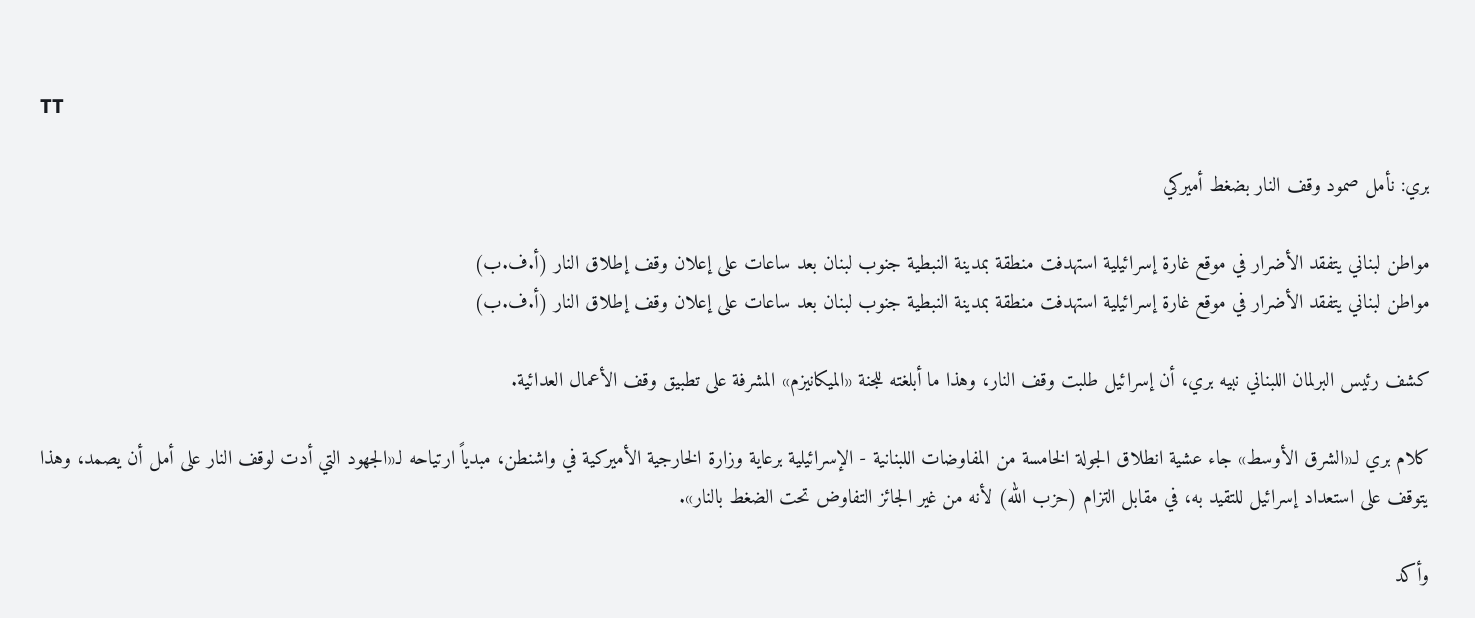TT

بري: نأمل صمود وقف النار بضغط أميركي

مواطن لبناني يتفقد الأضرار في موقع غارة إسرائيلية استهدفت منطقة بمدينة النبطية جنوب لبنان بعد ساعات على إعلان وقف إطلاق النار (أ.ف.ب)
مواطن لبناني يتفقد الأضرار في موقع غارة إسرائيلية استهدفت منطقة بمدينة النبطية جنوب لبنان بعد ساعات على إعلان وقف إطلاق النار (أ.ف.ب)

كشف رئيس البرلمان اللبناني نبيه بري، أن إسرائيل طلبت وقف النار، وهذا ما أبلغته للجنة «الميكانيزم» المشرفة على تطبيق وقف الأعمال العدائية.

كلام بري لـ«الشرق الأوسط» جاء عشية انطلاق الجولة الخامسة من المفاوضات اللبنانية - الإسرائيلية برعاية وزارة الخارجية الأميركية في واشنطن، مبدياً ارتياحه لـ«الجهود التي أدت لوقف النار على أمل أن يصمد، وهذا يتوقف على استعداد إسرائيل للتقيد به، في مقابل التزام (حزب الله) لأنه من غير الجائز التفاوض تحت الضغط بالنار».

وأكد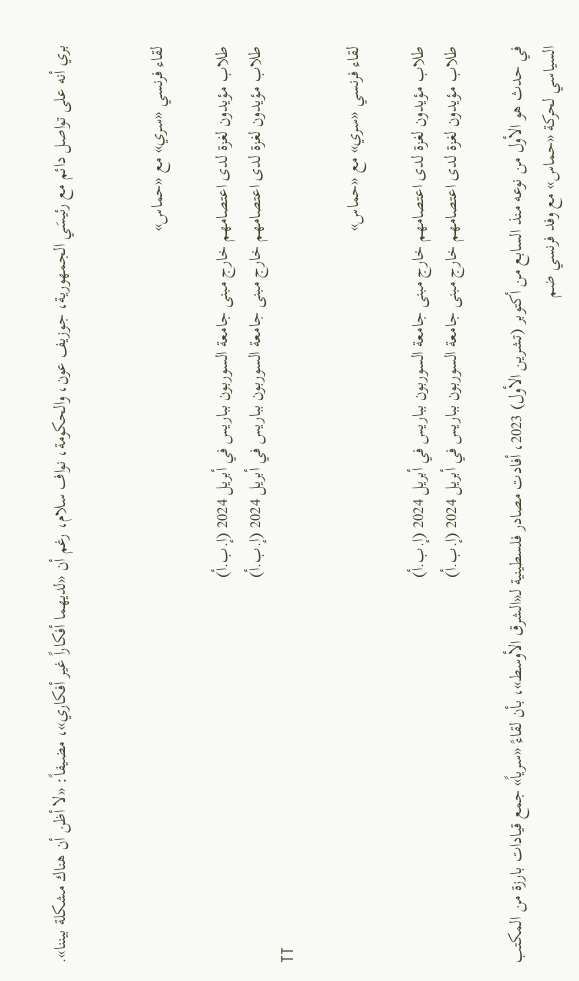بري أنه على تواصل دائم مع رئيسَي الجمهورية، جوزيف عون، والحكومة، نواف سلام، رغم أن «لديهما أفكاراً غير أفكاري»، مضيفاً: «لا أظن أن هناك مشكلة بيننا».


لقاء فرنسي «سري» مع «حماس»

طلاب مؤيدون لغزة لدى اعتصامهم خارج مبنى جامعة السوربون بباريس في أبريل 2024 (إ.ب.أ)
طلاب مؤيدون لغزة لدى اعتصامهم خارج مبنى جامعة السوربون بباريس في أبريل 2024 (إ.ب.أ)
TT

لقاء فرنسي «سري» مع «حماس»

طلاب مؤيدون لغزة لدى اعتصامهم خارج مبنى جامعة السوربون بباريس في أبريل 2024 (إ.ب.أ)
طلاب مؤيدون لغزة لدى اعتصامهم خارج مبنى جامعة السوربون بباريس في أبريل 2024 (إ.ب.أ)

في حدث هو الأول من نوعه منذ السابع من أكتوبر (تشرين الأول) 2023، أفادت مصادر فلسطينية لـ«الشرق الأوسط»، بأن لقاءً «سرياً» جمع قيادات بارزة من المكتب السياسي لحركة «حماس» مع وفد فرنسي ضم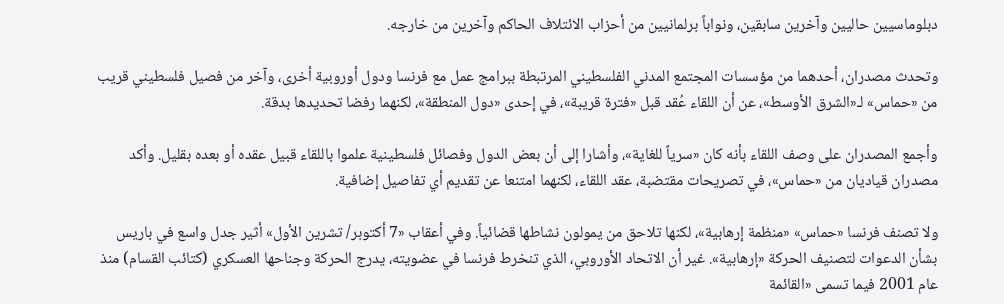دبلوماسيين حاليين وآخرين سابقين، ونواباً برلمانيين من أحزاب الائتلاف الحاكم وآخرين من خارجه.

وتحدث مصدران، أحدهما من مؤسسات المجتمع المدني الفلسطيني المرتبطة ببرامج عمل مع فرنسا ودول أوروبية أخرى، وآخر من فصيل فلسطيني قريب من «حماس» لـ«الشرق الأوسط»، عن أن اللقاء عُقد قبل «فترة قريبة»، في إحدى «دول المنطقة»، لكنهما رفضا تحديدها بدقة.

وأجمع المصدران على وصف اللقاء بأنه كان «سرياً للغاية»، وأشارا إلى أن بعض الدول وفصائل فلسطينية علموا باللقاء قبيل عقده أو بعده بقليل. وأكد مصدران قياديان من «حماس»، في تصريحات مقتضبة، عقد اللقاء، لكنهما امتنعا عن تقديم أي تفاصيل إضافية.

ولا تصنف فرنسا «حماس» «منظمة إرهابية»، لكنها تلاحق من يمولون نشاطها قضائياً. وفي أعقاب «7 أكتوبر/ تشرين الأول» أثير جدل واسع في باريس بشأن الدعوات لتصنيف الحركة «إرهابية». غير أن الاتحاد الأوروبي، الذي تنخرط فرنسا في عضويته، يدرج الحركة وجناحها العسكري (كتائب القسام) منذ عام 2001 فيما تسمى «القائمة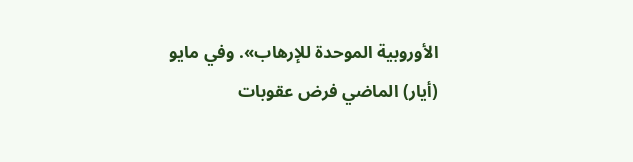الأوروبية الموحدة للإرهاب». وفي مايو (أيار) الماضي فرض عقوبات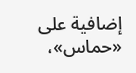إضافية على «حماس»،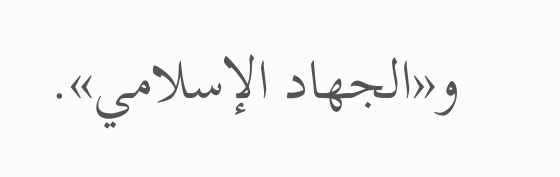و«الجهاد الإسلامي».